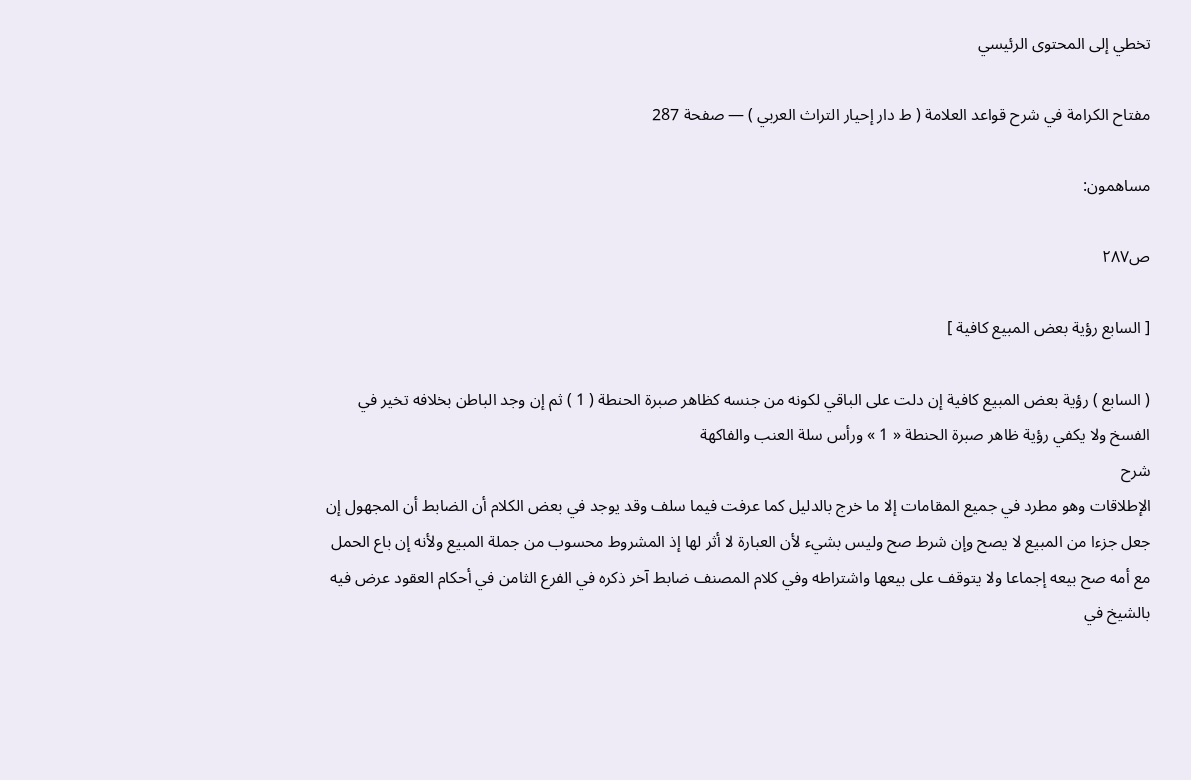تخطي إلى المحتوى الرئيسي

مفتاح الكرامة في شرح قواعد العلامة ( ط دار إحيار التراث العربي ) — صفحة 287

مساهمون:

ص٢٨٧

[ السابع رؤية بعض المبيع كافية ]

( السابع ) رؤية بعض المبيع كافية إن دلت على الباقي لكونه من جنسه كظاهر صبرة الحنطة ( 1 ) ثم إن وجد الباطن بخلافه تخير في الفسخ ولا يكفي رؤية ظاهر صبرة الحنطة « 1 » ورأس سلة العنب والفاكهة
شرح
الإطلاقات وهو مطرد في جميع المقامات إلا ما خرج بالدليل كما عرفت فيما سلف وقد يوجد في بعض الكلام أن الضابط أن المجهول إن جعل جزءا من المبيع لا يصح وإن شرط صح وليس بشيء لأن العبارة لا أثر لها إذ المشروط محسوب من جملة المبيع ولأنه إن باع الحمل مع أمه صح بيعه إجماعا ولا يتوقف على بيعها واشتراطه وفي كلام المصنف ضابط آخر ذكره في الفرع الثامن في أحكام العقود عرض فيه بالشيخ في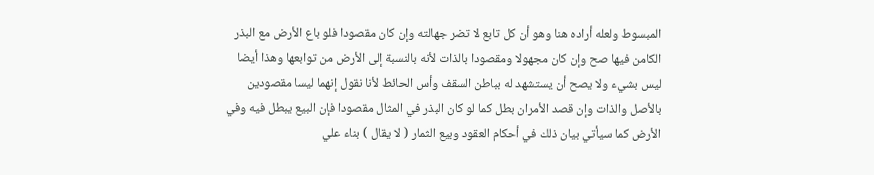المبسوط ولعله أراده هنا وهو أن كل تابع لا تضر جهالته وإن كان مقصودا فلو باع الأرض مع البذر الكامن فيها صح وإن كان مجهولا ومقصودا بالذات لأنه بالنسبة إلى الأرض من توابعها وهذا أيضا ليس بشيء ولا يصح أن يستشهد له بباطن السقف وأس الحائط لأنا نقول إنهما ليسا مقصودين بالأصل والذات وإن قصد الأمران بطل كما لو كان البذر في المثال مقصودا فإن البيع يبطل فيه وفي الأرض كما سيأتي بيان ذلك في أحكام العقود وبيع الثمار ( لا يقال ) بناء علي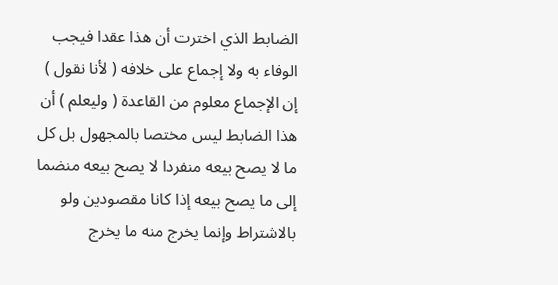الضابط الذي اخترت أن هذا عقدا فيجب الوفاء به ولا إجماع على خلافه ( لأنا نقول ) إن الإجماع معلوم من القاعدة ( وليعلم ) أن هذا الضابط ليس مختصا بالمجهول بل كل ما لا يصح بيعه منفردا لا يصح بيعه منضما إلى ما يصح بيعه إذا كانا مقصودين ولو بالاشتراط وإنما يخرج منه ما يخرج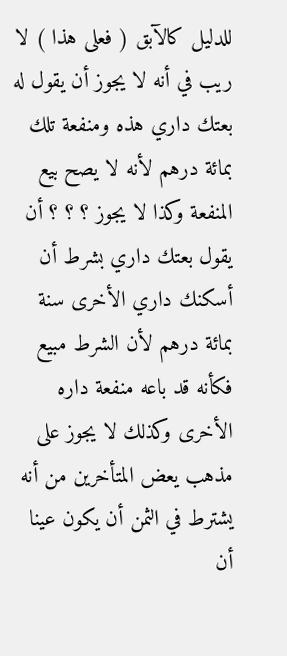للدليل كالآبق ( فعلى هذا ) لا ريب في أنه لا يجوز أن يقول له بعتك داري هذه ومنفعة تلك بمائة درهم لأنه لا يصح بيع المنفعة وكذا لا يجوز ؟ ؟ ؟ أن يقول بعتك داري بشرط أن أسكنك داري الأخرى سنة بمائة درهم لأن الشرط مبيع فكأنه قد باعه منفعة داره الأخرى وكذلك لا يجوز على مذهب يعض المتأخرين من أنه يشترط في الثمن أن يكون عينا أن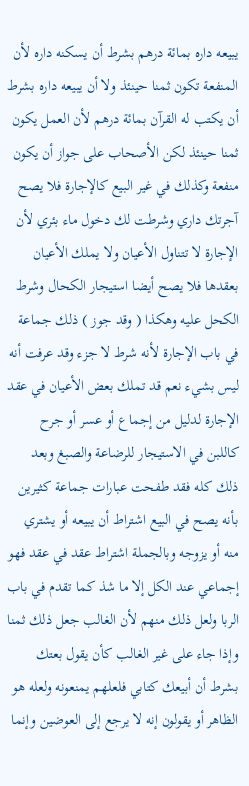يبيعه داره بمائة درهم بشرط أن يسكنه داره لأن المنفعة تكون ثمنا حينئذ ولا أن يبيعه داره بشرط أن يكتب له القرآن بمائة درهم لأن العمل يكون ثمنا حينئذ لكن الأصحاب على جواز أن يكون منفعة وكذلك في غير البيع كالإجارة فلا يصح آجرتك داري وشرطت لك دخول ماء بئري لأن الإجارة لا تتناول الأعيان ولا يملك الأعيان بعقدها فلا يصح أيضا استيجار الكحال وشرط الكحل عليه وهكذا ( وقد جوز ) ذلك جماعة في باب الإجارة لأنه شرط لا جزء وقد عرفت أنه ليس بشيء نعم قد تملك بعض الأعيان في عقد الإجارة لدليل من إجماع أو عسر أو جرح كاللبن في الاستيجار للرضاعة والصبغ وبعد ذلك كله فقد طفحت عبارات جماعة كثيرين بأنه يصح في البيع اشتراط أن يبيعه أو يشتري منه أو يزوجه وبالجملة اشتراط عقد في عقد فهو إجماعي عند الكل إلا ما شذ كما تقدم في باب الربا ولعل ذلك منهم لأن الغالب جعل ذلك ثمنا وإذا جاء على غير الغالب كأن يقول بعتك بشرط أن أبيعك كتابي فلعلهم يمنعونه ولعله هو الظاهر أو يقولون إنه لا يرجع إلى العوضين وإنما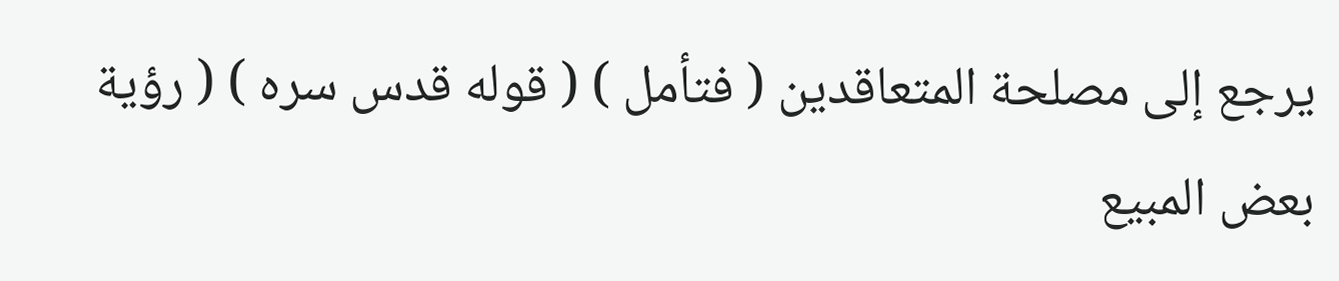يرجع إلى مصلحة المتعاقدين ( فتأمل ) ( قوله قدس سره ) ( رؤية بعض المبيع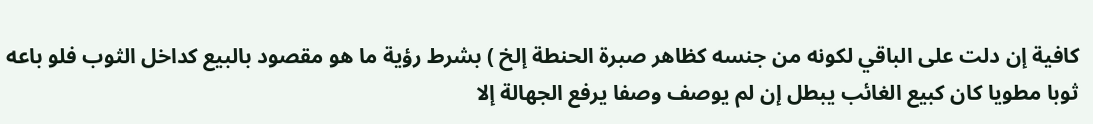كافية إن دلت على الباقي لكونه من جنسه كظاهر صبرة الحنطة إلخ ) بشرط رؤية ما هو مقصود بالبيع كداخل الثوب فلو باعه ثوبا مطويا كان كبيع الغائب يبطل إن لم يوصف وصفا يرفع الجهالة إلا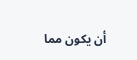أن يكون مما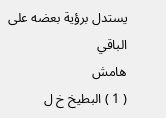يستدل برؤية بعضه على الباقي
هامش
( 1 ) البطيخ خ ل